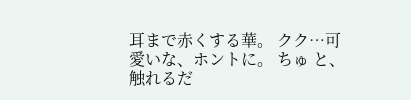耳まで赤くする華。 クク…可愛いな、ホントに。 ちゅ と、触れるだ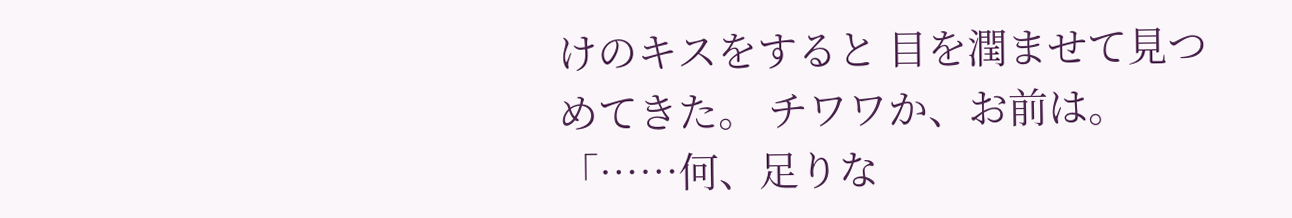けのキスをすると 目を潤ませて見つめてきた。 チワワか、お前は。 「……何、足りな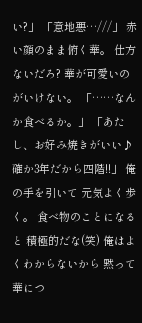い?」 「意地悪…///」 赤い顔のまま俯く華。 仕方ないだろ? 華が可愛いのがいけない。 「……なんか食べるか。」 「あたし、お好み焼きがいい♪ 確か3年だから四階!!」 俺の手を引いて 元気よく歩く。 食べ物のことになると 積極的だな(笑) 俺はよくわからないから 黙って華につ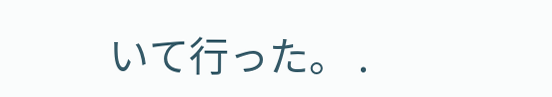いて行った。 .